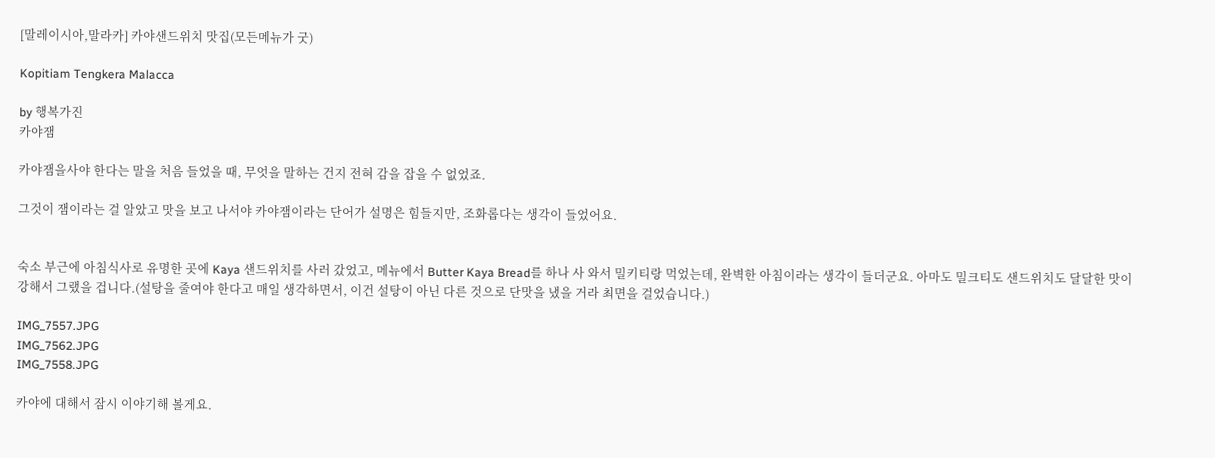[말레이시아,말라카] 카야샌드위치 맛집(모든메뉴가 굿)

Kopitiam Tengkera Malacca

by 행복가진
카야잼

카야잼을사야 한다는 말을 처음 들었을 때, 무엇을 말하는 건지 전혀 감을 잡을 수 없었죠.

그것이 잼이라는 걸 알았고 맛을 보고 나서야 카야잼이라는 단어가 설명은 힘들지만, 조화롭다는 생각이 들었어요.


숙소 부근에 아침식사로 유명한 곳에 Kaya 샌드위치를 사러 갔었고, 메뉴에서 Butter Kaya Bread를 하나 사 와서 밀키티랑 먹었는데, 완벽한 아침이라는 생각이 들더군요. 아마도 밀크티도 샌드위치도 달달한 맛이 강해서 그랬을 겁니다.(설탕을 줄여야 한다고 매일 생각하면서, 이건 설탕이 아닌 다른 것으로 단맛을 냈을 거라 최면을 걸었습니다.)

IMG_7557.JPG
IMG_7562.JPG
IMG_7558.JPG

카야에 대해서 잠시 이야기해 볼게요.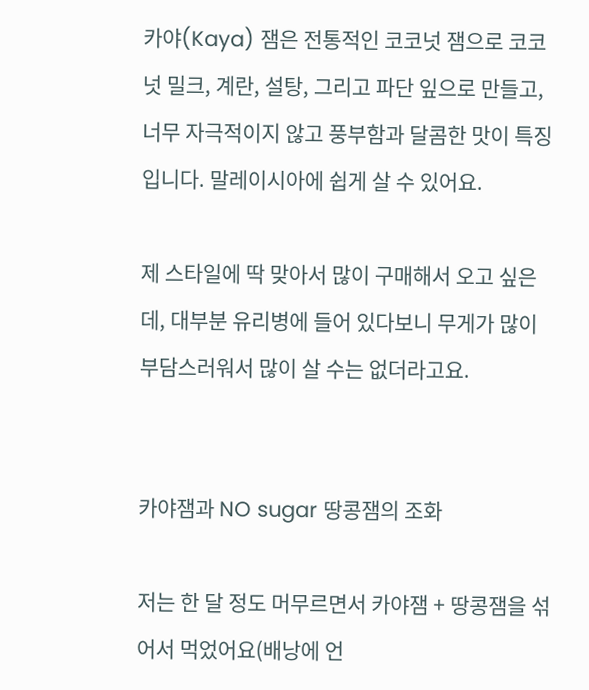카야(Kaya) 잼은 전통적인 코코넛 잼으로 코코넛 밀크, 계란, 설탕, 그리고 파단 잎으로 만들고, 너무 자극적이지 않고 풍부함과 달콤한 맛이 특징입니다. 말레이시아에 쉽게 살 수 있어요.

제 스타일에 딱 맞아서 많이 구매해서 오고 싶은데, 대부분 유리병에 들어 있다보니 무게가 많이 부담스러워서 많이 살 수는 없더라고요.


카야잼과 NO sugar 땅콩잼의 조화

저는 한 달 정도 머무르면서 카야잼 + 땅콩잼을 섞어서 먹었어요(배낭에 언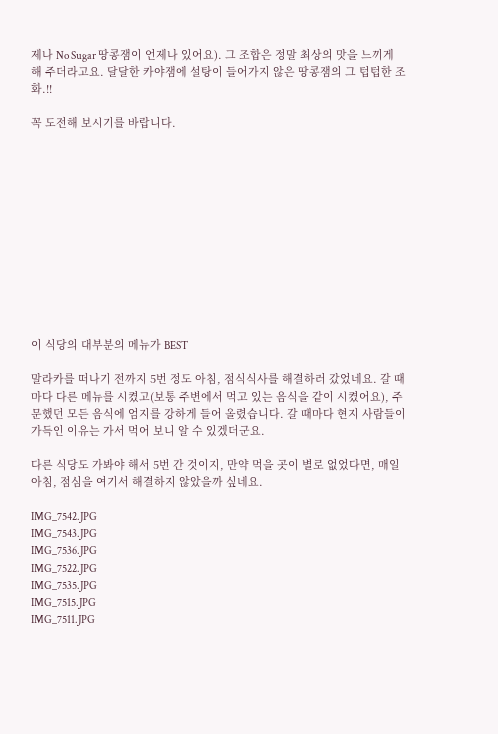제나 No Sugar 땅콩잼이 언제나 있어요). 그 조합은 정말 최상의 맛을 느끼게 해 주더라고요. 달달한 카야잼에 설탕이 들어가지 않은 땅콩잼의 그 텁텁한 조화.!!

꼭 도전해 보시기를 바랍니다.












이 식당의 대부분의 메뉴가 BEST

말라카를 떠나기 전까지 5번 정도 아침, 점식식사를 해결하러 갔었네요. 갈 때마다 다른 메뉴를 시켰고(보통 주변에서 먹고 있는 음식을 같이 시켰어요), 주문했던 모든 음식에 엄지를 강하게 들어 올렸습니다. 갈 때마다 현지 사람들이 가득인 이유는 가서 먹어 보니 알 수 있겠더군요.

다른 식당도 가봐야 해서 5번 간 것이지, 만약 먹을 곳이 별로 없었다면, 매일 아침, 점심을 여기서 해결하지 않았을까 싶네요.

IMG_7542.JPG
IMG_7543.JPG
IMG_7536.JPG
IMG_7522.JPG
IMG_7535.JPG
IMG_7515.JPG
IMG_7511.JPG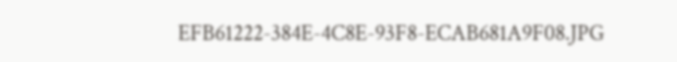EFB61222-384E-4C8E-93F8-ECAB681A9F08.JPG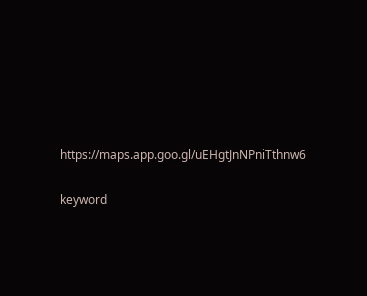https://maps.app.goo.gl/uEHgtJnNPniTthnw6


keyword